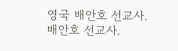영국 배안호 선교사.
배안호 선교사.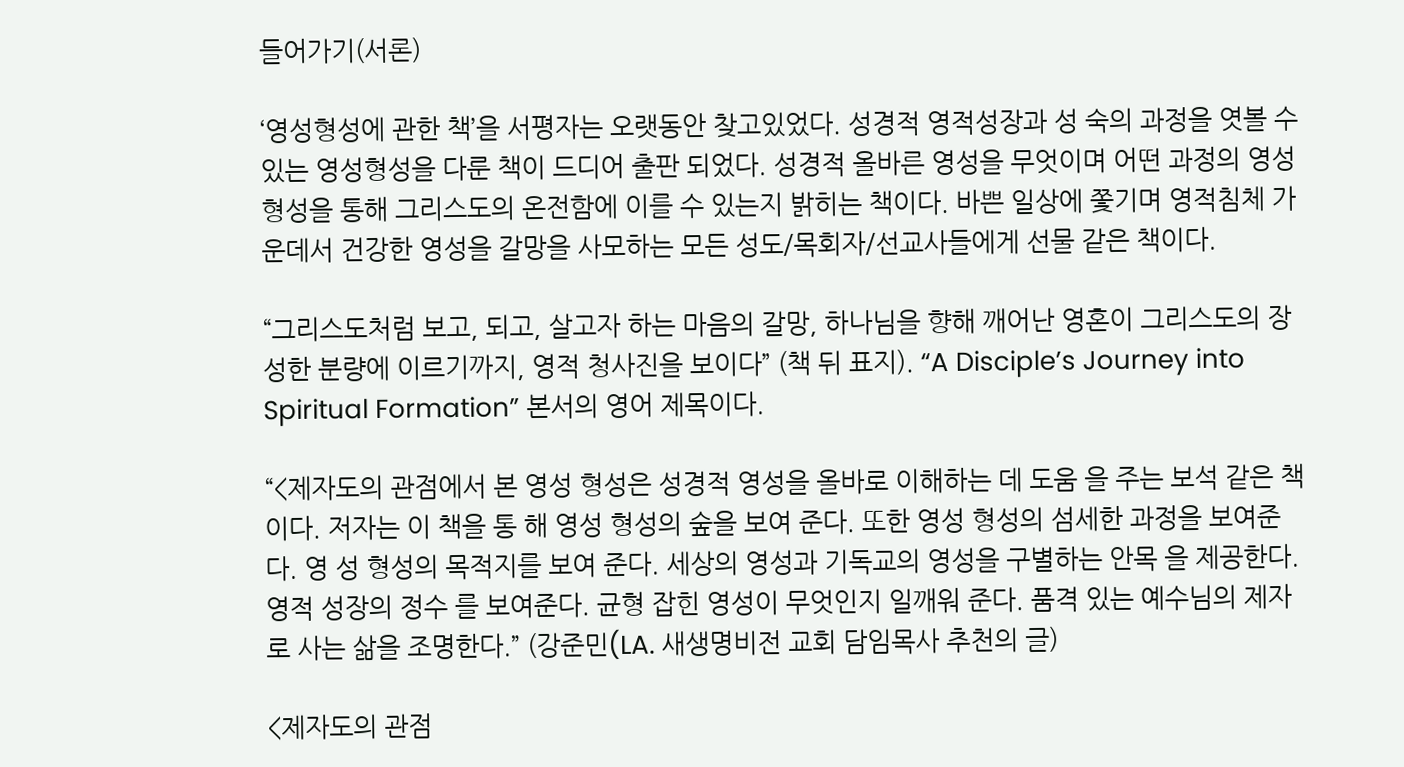들어가기(서론)

‘영성형성에 관한 책’을 서평자는 오랫동안 찾고있었다. 성경적 영적성장과 성 숙의 과정을 엿볼 수 있는 영성형성을 다룬 책이 드디어 출판 되었다. 성경적 올바른 영성을 무엇이며 어떤 과정의 영성 형성을 통해 그리스도의 온전함에 이를 수 있는지 밝히는 책이다. 바쁜 일상에 쫓기며 영적침체 가운데서 건강한 영성을 갈망을 사모하는 모든 성도/목회자/선교사들에게 선물 같은 책이다.

“그리스도처럼 보고, 되고, 살고자 하는 마음의 갈망, 하나님을 향해 깨어난 영혼이 그리스도의 장성한 분량에 이르기까지, 영적 청사진을 보이다” (책 뒤 표지). “A Disciple’s Journey into Spiritual Formation” 본서의 영어 제목이다.

“<제자도의 관점에서 본 영성 형성은 성경적 영성을 올바로 이해하는 데 도움 을 주는 보석 같은 책이다. 저자는 이 책을 통 해 영성 형성의 숲을 보여 준다. 또한 영성 형성의 섬세한 과정을 보여준다. 영 성 형성의 목적지를 보여 준다. 세상의 영성과 기독교의 영성을 구별하는 안목 을 제공한다. 영적 성장의 정수 를 보여준다. 균형 잡힌 영성이 무엇인지 일깨워 준다. 품격 있는 예수님의 제자 로 사는 삶을 조명한다.” (강준민(LA. 새생명비전 교회 담임목사 추천의 글)

<제자도의 관점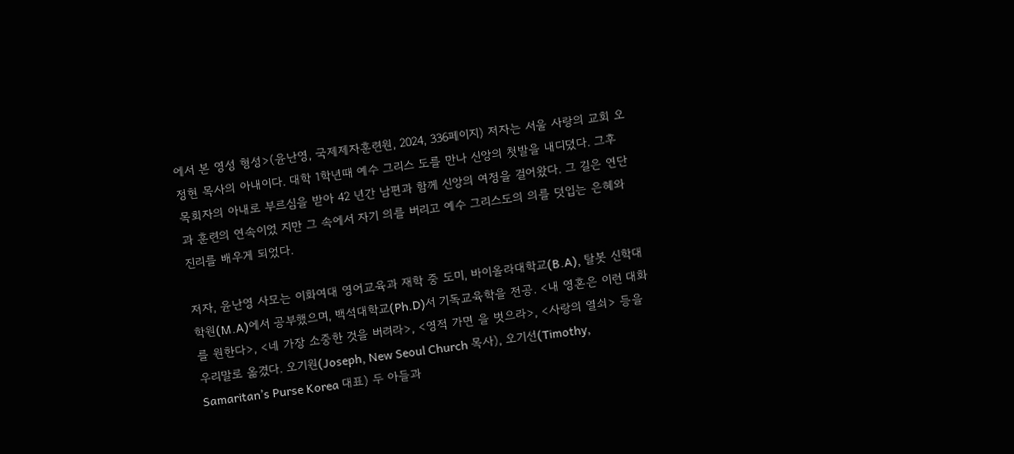에서 본 영성 형성>(윤난영, 국제제자훈련원, 2024, 336페이지) 저자는 서울 사랑의 교회 오정현 목사의 아내이다. 대학 1학년때 예수 그리스 도를 만나 신앙의 첫발을 내디뎠다. 그후 목회자의 아내로 부르심을 받아 42 년간 남편과 함께 신앙의 여정을 걸어왔다. 그 길은 연단과 훈련의 연속이었 지만 그 속에서 자기 의를 버리고 예수 그리스도의 의를 덧입는 은혜와 진리를 배우게 되었다.

저자, 윤난영 사모는 이화여대 영어교육과 재학 중 도미, 바이올라대학교(B.A), 탈봇 신학대학원(M.A)에서 공부했으며, 백석대학교(Ph.D)서 기독교육학을 전공. <내 영혼은 이런 대화를 원한다>, <네 가장 소중한 것을 버려라>, <영적 가면 을 벗으라>, <사랑의 열쇠> 등을 우리말로 옮겼다. 오기원(Joseph, New Seoul Church 목사), 오기선(Timothy, Samaritan’s Purse Korea 대표) 두 아들과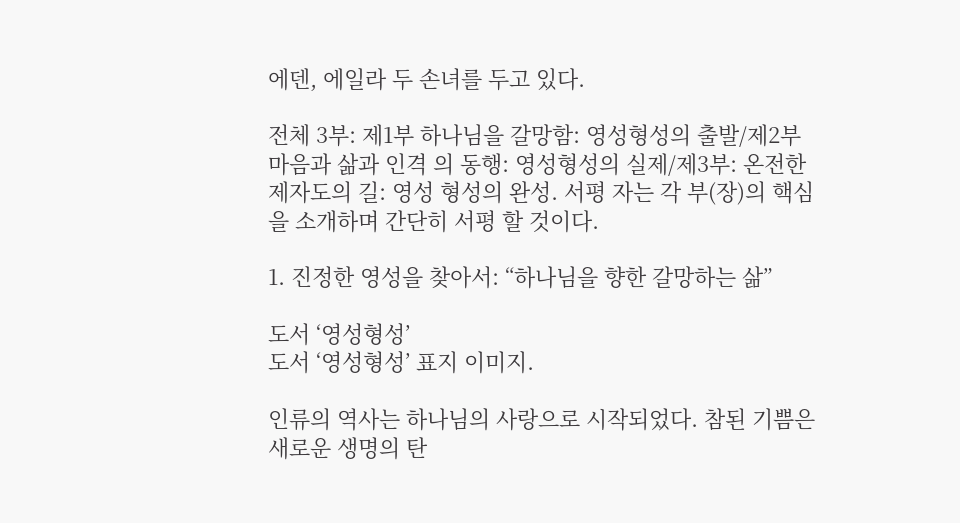에덴, 에일라 두 손녀를 두고 있다.

전체 3부: 제1부 하나님을 갈망함: 영성형성의 출발/제2부 마음과 삶과 인격 의 동행: 영성형성의 실제/제3부: 온전한 제자도의 길: 영성 형성의 완성. 서평 자는 각 부(장)의 핵심을 소개하며 간단히 서평 할 것이다.

1. 진정한 영성을 찾아서: “하나님을 향한 갈망하는 삶”

도서 ‘영성형성’
도서 ‘영성형성’ 표지 이미지.

인류의 역사는 하나님의 사랑으로 시작되었다. 참된 기쁨은 새로운 생명의 탄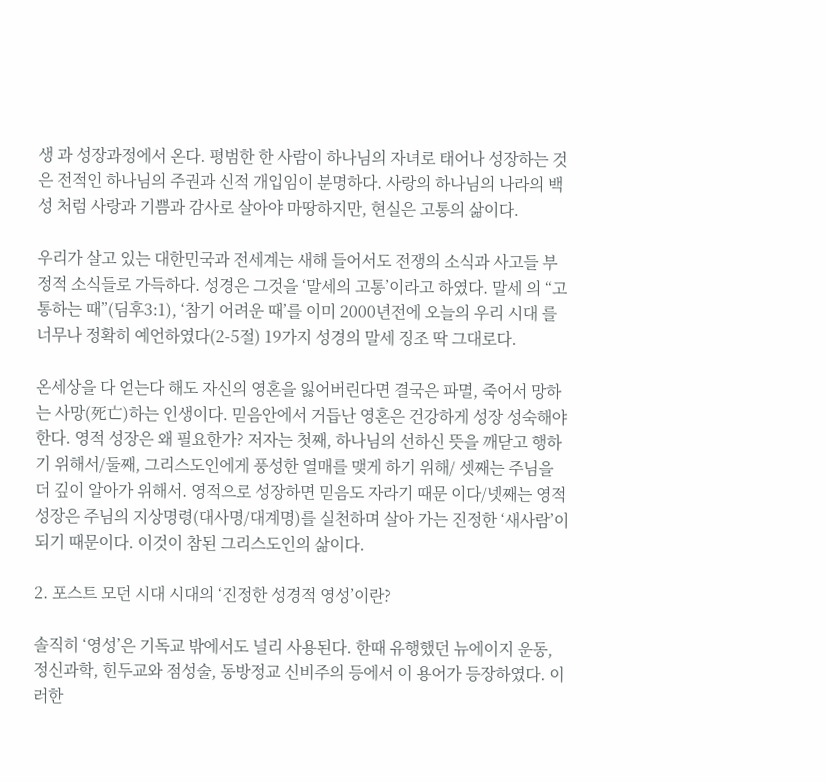생 과 성장과정에서 온다. 평범한 한 사람이 하나님의 자녀로 태어나 성장하는 것 은 전적인 하나님의 주권과 신적 개입임이 분명하다. 사랑의 하나님의 나라의 백성 처럼 사랑과 기쁨과 감사로 살아야 마땅하지만, 현실은 고통의 삶이다.

우리가 살고 있는 대한민국과 전세계는 새해 들어서도 전쟁의 소식과 사고들 부정적 소식들로 가득하다. 성경은 그것을 ‘말세의 고통’이라고 하였다. 말세 의 “고통하는 때”(딤후3:1), ‘참기 어려운 때’를 이미 2000년전에 오늘의 우리 시대 를 너무나 정확히 예언하였다(2-5절) 19가지 성경의 말세 징조 딱 그대로다.

온세상을 다 얻는다 해도 자신의 영혼을 잃어버린다면 결국은 파멸, 죽어서 망하는 사망(死亡)하는 인생이다. 믿음안에서 거듭난 영혼은 건강하게 성장 성숙해야 한다. 영적 성장은 왜 필요한가? 저자는 첫째, 하나님의 선하신 뜻을 깨닫고 행하기 위해서/둘째, 그리스도인에게 풍성한 열매를 맺게 하기 위해/ 셋째는 주님을 더 깊이 알아가 위해서. 영적으로 성장하면 믿음도 자라기 때문 이다/넷째는 영적 성장은 주님의 지상명령(대사명/대계명)를 실천하며 살아 가는 진정한 ‘새사람’이 되기 때문이다. 이것이 참된 그리스도인의 삶이다.

2. 포스트 모던 시대 시대의 ‘진정한 성경적 영성’이란?

솔직히 ‘영성’은 기독교 밖에서도 널리 사용된다. 한때 유행했던 뉴에이지 운동, 정신과학, 힌두교와 점성술, 동방정교 신비주의 등에서 이 용어가 등장하였다. 이러한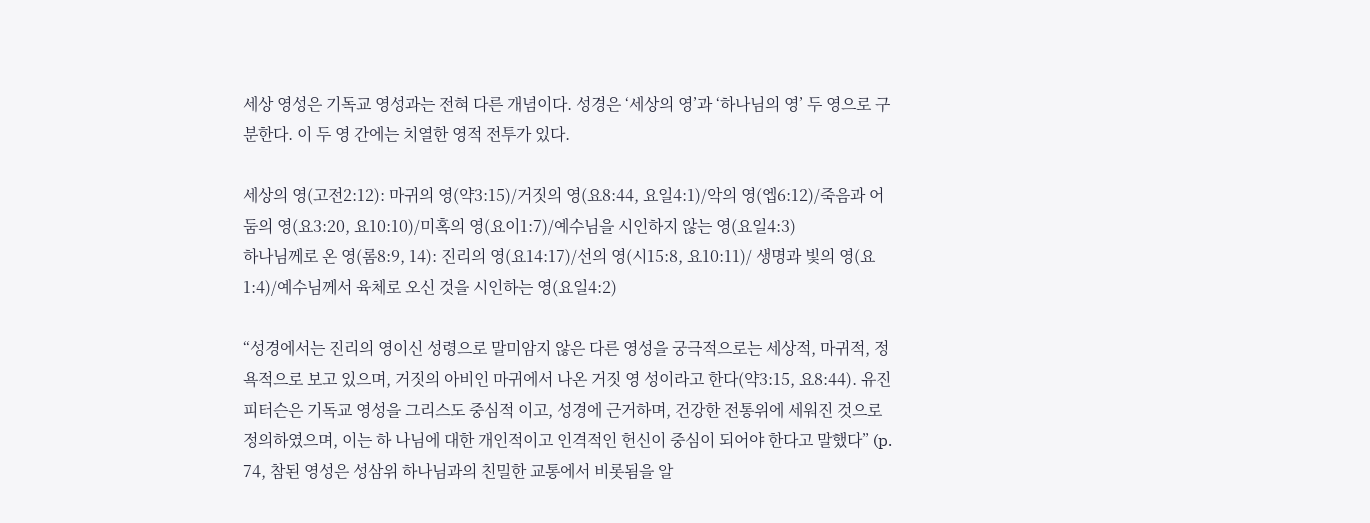세상 영성은 기독교 영성과는 전혀 다른 개념이다. 성경은 ‘세상의 영’과 ‘하나님의 영’ 두 영으로 구분한다. 이 두 영 간에는 치열한 영적 전투가 있다.

세상의 영(고전2:12): 마귀의 영(약3:15)/거짓의 영(요8:44, 요일4:1)/악의 영(엡6:12)/죽음과 어둠의 영(요3:20, 요10:10)/미혹의 영(요이1:7)/예수님을 시인하지 않는 영(요일4:3)
하나님께로 온 영(롬8:9, 14): 진리의 영(요14:17)/선의 영(시15:8, 요10:11)/ 생명과 빛의 영(요1:4)/예수님께서 육체로 오신 것을 시인하는 영(요일4:2)

“성경에서는 진리의 영이신 성령으로 말미암지 않은 다른 영성을 궁극적으로는 세상적, 마귀적, 정욕적으로 보고 있으며, 거짓의 아비인 마귀에서 나온 거짓 영 성이라고 한다(약3:15, 요8:44). 유진 피터슨은 기독교 영성을 그리스도 중심적 이고, 성경에 근거하며, 건강한 전통위에 세워진 것으로 정의하였으며, 이는 하 나님에 대한 개인적이고 인격적인 헌신이 중심이 되어야 한다고 말했다” (p. 74, 참된 영성은 성삼위 하나님과의 친밀한 교통에서 비롯됨을 알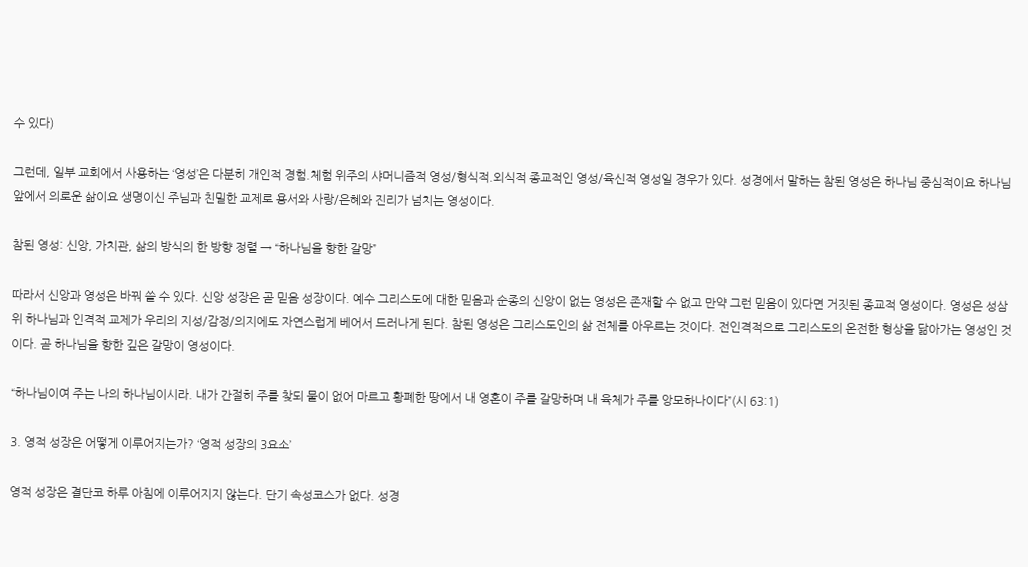수 있다)

그런데, 일부 교회에서 사용하는 ‘영성’은 다분히 개인적 경험.체험 위주의 샤머니즘적 영성/형식적.외식적 종교적인 영성/육신적 영성일 경우가 있다. 성경에서 말하는 참된 영성은 하나님 중심적이요 하나님 앞에서 의로운 삶이요 생명이신 주님과 친밀한 교제로 용서와 사랑/은혜와 진리가 넘치는 영성이다.

참된 영성: 신앙, 가치관, 삶의 방식의 한 방향 정렬 → “하나님을 향한 갈망”

따라서 신앙과 영성은 바꿔 쓸 수 있다. 신앙 성장은 곧 믿음 성장이다. 예수 그리스도에 대한 믿음과 순종의 신앙이 없는 영성은 존재할 수 없고 만약 그런 믿음이 있다면 거짓된 종교적 영성이다. 영성은 성삼위 하나님과 인격적 교제가 우리의 지성/감정/의지에도 자연스럽게 베어서 드러나게 된다. 참된 영성은 그리스도인의 삶 전체를 아우르는 것이다. 전인격적으로 그리스도의 온전한 형상을 닮아가는 영성인 것이다. 곧 하나님을 향한 깊은 갈망이 영성이다.

“하나님이여 주는 나의 하나님이시라. 내가 간절히 주를 찾되 물이 없어 마르고 황폐한 땅에서 내 영혼이 주를 갈망하며 내 육체가 주를 앙모하나이다”(시 63:1)

3. 영적 성장은 어떻게 이루어지는가? ‘영적 성장의 3요소’

영적 성장은 결단코 하루 아침에 이루어지지 않는다. 단기 속성코스가 없다. 성경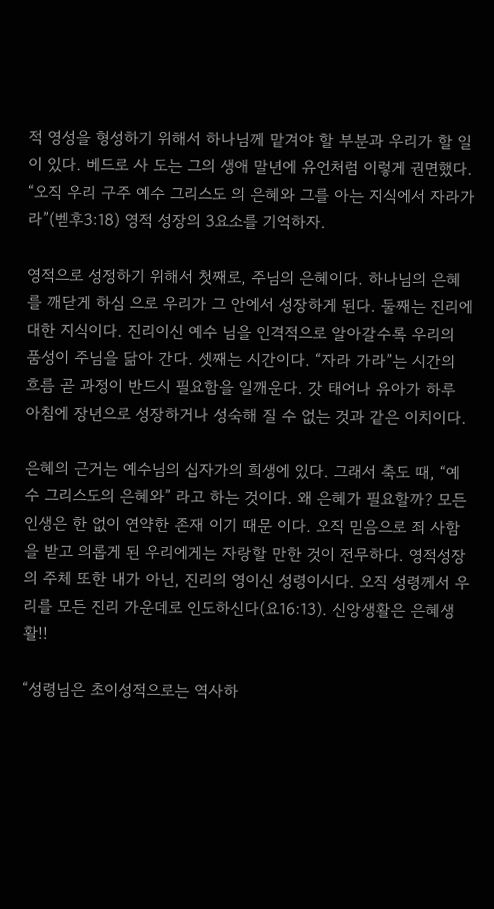적 영성을 형성하기 위해서 하나님께 맡겨야 할 부분과 우리가 할 일이 있다. 베드로 사 도는 그의 생애 말년에 유언처럼 이렇게 권면했다. “오직 우리 구주 예수 그리스도 의 은혜와 그를 아는 지식에서 자라가라”(벧후3:18) 영적 성장의 3요소를 기억하자.

영적으로 성정하기 위해서 첫째로, 주님의 은혜이다. 하나님의 은혜를 깨닫게 하심 으로 우리가 그 안에서 성장하게 된다. 둘째는 진리에 대한 지식이다. 진리이신 예수 님을 인격적으로 알아갈수록 우리의 품성이 주님을 닮아 간다. 셋째는 시간이다. “자라 가라”는 시간의 흐름 곧 과정이 반드시 필요함을 일깨운다. 갓 태어나 유아가 하루 아침에 장년으로 성장하거나 성숙해 질 수 없는 것과 같은 이치이다.

은혜의 근거는 예수님의 십자가의 희생에 있다. 그래서 축도 때, “예수 그리스도의 은혜와” 라고 하는 것이다. 왜 은혜가 필요할까? 모든 인생은 한 없이 연약한 존재 이기 때문 이다. 오직 믿음으로 죄 사함을 받고 의롭게 된 우리에게는 자랑할 만한 것이 전무하다. 영적성장의 주체 또한 내가 아닌, 진리의 영이신 성령이시다. 오직 성령께서 우리를 모든 진리 가운데로 인도하신다(요16:13). 신앙생활은 은혜생활!!

“성령님은 초이성적으로는 역사하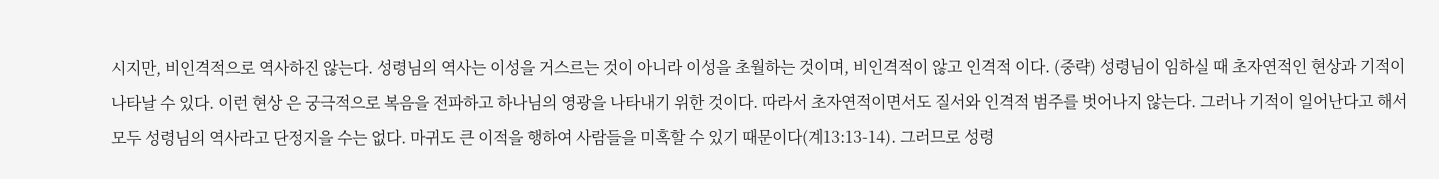시지만, 비인격적으로 역사하진 않는다. 성령님의 역사는 이성을 거스르는 것이 아니라 이성을 초월하는 것이며, 비인격적이 않고 인격적 이다. (중략) 성령님이 임하실 때 초자연적인 현상과 기적이 나타날 수 있다. 이런 현상 은 궁극적으로 복음을 전파하고 하나님의 영광을 나타내기 위한 것이다. 따라서 초자연적이면서도 질서와 인격적 범주를 벗어나지 않는다. 그러나 기적이 일어난다고 해서 모두 성령님의 역사라고 단정지을 수는 없다. 마귀도 큰 이적을 행하여 사람들을 미혹할 수 있기 때문이다(계13:13-14). 그러므로 성령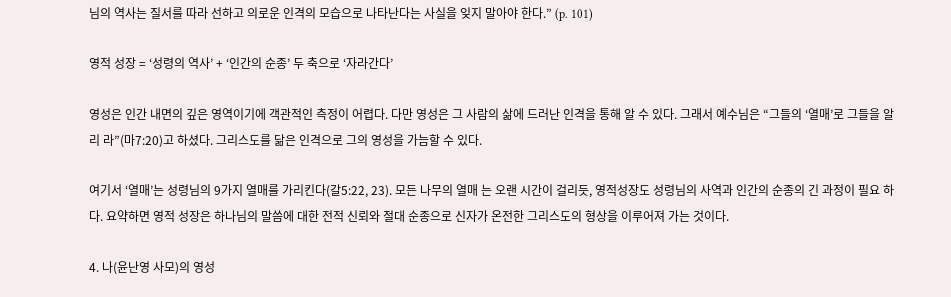님의 역사는 질서를 따라 선하고 의로운 인격의 모습으로 나타난다는 사실을 잊지 말아야 한다.” (p. 101)

영적 성장 = ‘성령의 역사’ + ‘인간의 순종’ 두 축으로 ‘자라간다’

영성은 인간 내면의 깊은 영역이기에 객관적인 측정이 어렵다. 다만 영성은 그 사람의 삶에 드러난 인격을 통해 알 수 있다. 그래서 예수님은 “그들의 ‘열매’로 그들을 알리 라”(마7:20)고 하셨다. 그리스도를 닮은 인격으로 그의 영성을 가늠할 수 있다.

여기서 ‘열매’는 성령님의 9가지 열매를 가리킨다(갈5:22, 23). 모든 나무의 열매 는 오랜 시간이 걸리듯, 영적성장도 성령님의 사역과 인간의 순종의 긴 과정이 필요 하다. 요약하면 영적 성장은 하나님의 말씀에 대한 전적 신뢰와 절대 순종으로 신자가 온전한 그리스도의 형상을 이루어져 가는 것이다.

4. 나(윤난영 사모)의 영성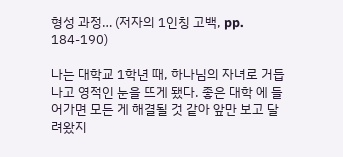형성 과정… (저자의 1인칭 고백, pp. 184-190)

나는 대학교 1학년 때, 하나님의 자녀로 거듭나고 영적인 눈을 뜨게 됐다. 좋은 대학 에 들어가면 모든 게 해결될 것 같아 앞만 보고 달려왔지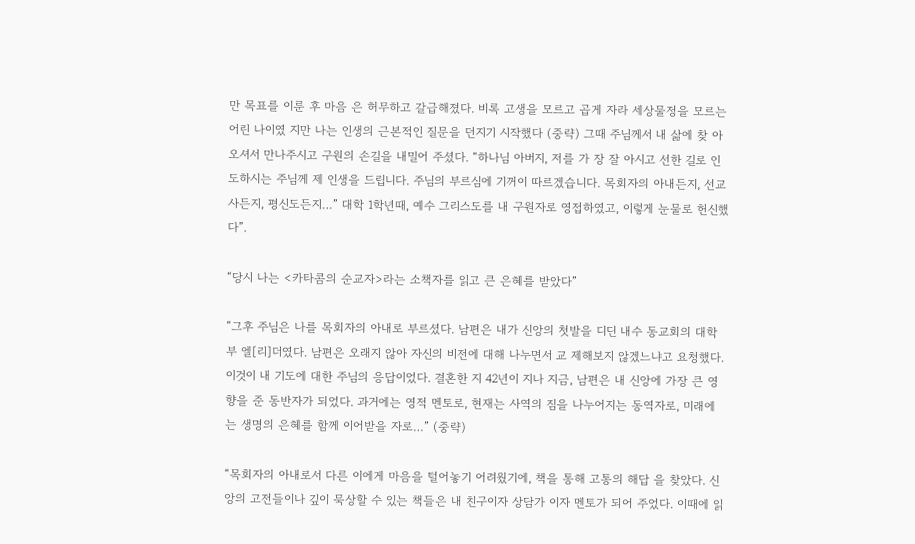만 목표를 이룬 후 마음 은 허무하고 갈급해졌다. 비록 고생을 모르고 곱게 자라 세상물정을 모르는 어린 나이였 지만 나는 인생의 근본적인 질문을 던지기 시작했다 (중략) 그때 주님께서 내 삶에 찾 아 오셔서 만나주시고 구원의 손길을 내밀어 주셨다. “하나님 아버지, 저를 가 장 잘 아시고 선한 길로 인도하시는 주님께 제 인생을 드립니다. 주님의 부르심에 기꺼이 따르겠습니다. 목회자의 아내든지, 선교사든지, 평신도든지…” 대학 1학년때, 예수 그리스도를 내 구원자로 영접하였고, 이렇게 눈물로 헌신했다”.

“당시 나는 <카타콤의 순교자>라는 소책자를 읽고 큰 은혜를 받았다”

“그후 주님은 나를 목회자의 아내로 부르셨다. 남편은 내가 신앙의 첫발을 디딘 내수 동교회의 대학부 엘[리]더였다. 남편은 오래지 않아 자신의 비전에 대해 나누면서 교 제해보지 않겠느냐고 요청했다. 이것이 내 기도에 대한 주님의 응답이었다. 결혼한 지 42년이 지나 지금, 남편은 내 신앙에 가장 큰 영향을 준 동반자가 되었다. 과거에는 영적 멘토로, 현재는 사역의 짐을 나누어지는 동역자로, 미래에는 생명의 은혜를 함께 이어받을 자로…” (중략)

“목회자의 아내로서 다른 이에게 마음을 털어놓기 어려웠기에, 책을 통해 고통의 해답 을 찾았다. 신앙의 고전들이나 깊이 묵상할 수 있는 책들은 내 친구이자 상담가 이자 멘토가 되어 주었다. 이때에 읽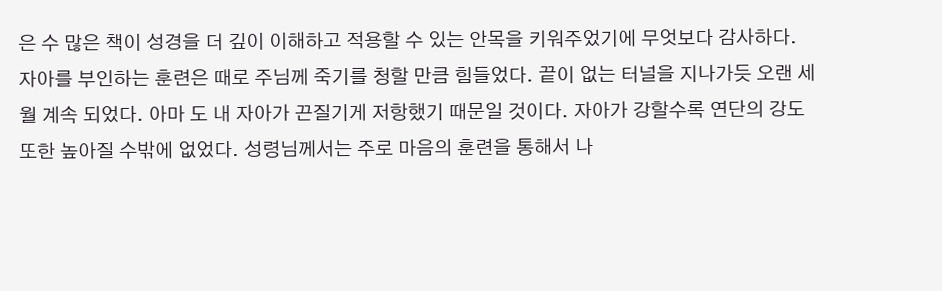은 수 많은 책이 성경을 더 깊이 이해하고 적용할 수 있는 안목을 키워주었기에 무엇보다 감사하다. 자아를 부인하는 훈련은 때로 주님께 죽기를 청할 만큼 힘들었다. 끝이 없는 터널을 지나가듯 오랜 세월 계속 되었다. 아마 도 내 자아가 끈질기게 저항했기 때문일 것이다. 자아가 강할수록 연단의 강도 또한 높아질 수밖에 없었다. 성령님께서는 주로 마음의 훈련을 통해서 나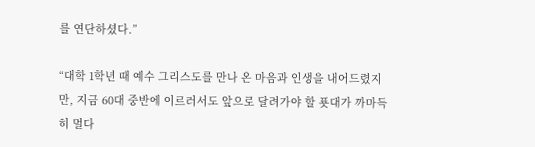를 연단하셨다.”

“대학 1학년 때 예수 그리스도를 만나 온 마음과 인생을 내어드렸지만, 지금 60대 중반에 이르러서도 앞으로 달려가야 할 푯대가 까마득히 멀다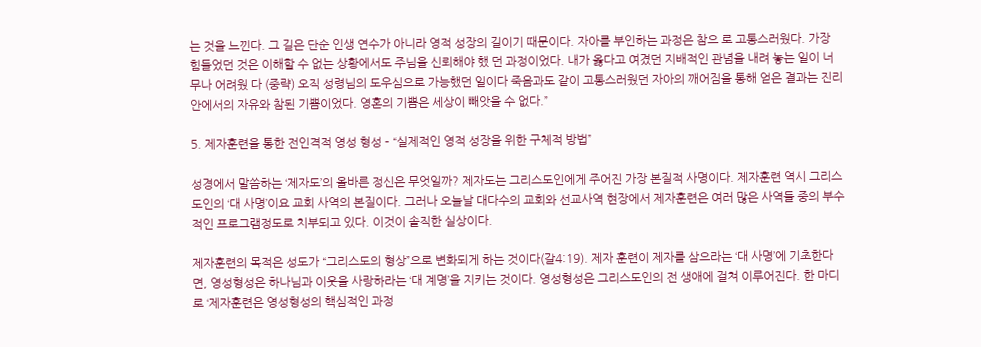는 것을 느낀다. 그 길은 단순 인생 연수가 아니라 영적 성장의 길이기 때문이다. 자아를 부인하는 과정은 참으 로 고통스러웠다. 가장 힘들었던 것은 이해할 수 없는 상황에서도 주님을 신뢰해야 했 던 과정이었다. 내가 옳다고 여겼던 지배적인 관념을 내려 놓는 일이 너무나 어려웠 다 (중략) 오직 성령님의 도우심으로 가능했던 일이다 죽음과도 같이 고통스러웠던 자아의 깨어짐을 통해 얻은 결과는 진리 안에서의 자유와 참된 기쁨이었다. 영혼의 기쁨은 세상이 빼앗을 수 없다.”

5. 제자훈련을 통한 전인격적 영성 형성 – “실제적인 영적 성장을 위한 구체적 방법”

성경에서 말씀하는 ‘제자도’의 올바른 정신은 무엇일까? 제자도는 그리스도인에게 주어진 가장 본질적 사명이다. 제자훈련 역시 그리스도인의 ‘대 사명’이요 교회 사역의 본질이다. 그러나 오늘날 대다수의 교회와 선교사역 현장에서 제자훈련은 여러 많은 사역들 중의 부수적인 프로그램정도로 치부되고 있다. 이것이 솔직한 실상이다.

제자훈련의 목적은 성도가 “그리스도의 형상”으로 변화되게 하는 것이다(갈4:19). 제자 훈련이 제자를 삼으라는 ‘대 사명’에 기초한다면, 영성형성은 하나님과 이웃을 사랑하라는 ‘대 계명’을 지키는 것이다. 영성형성은 그리스도인의 전 생애에 걸쳐 이루어진다. 한 마디로 ‘제자훈련은 영성형성의 핵심적인 과정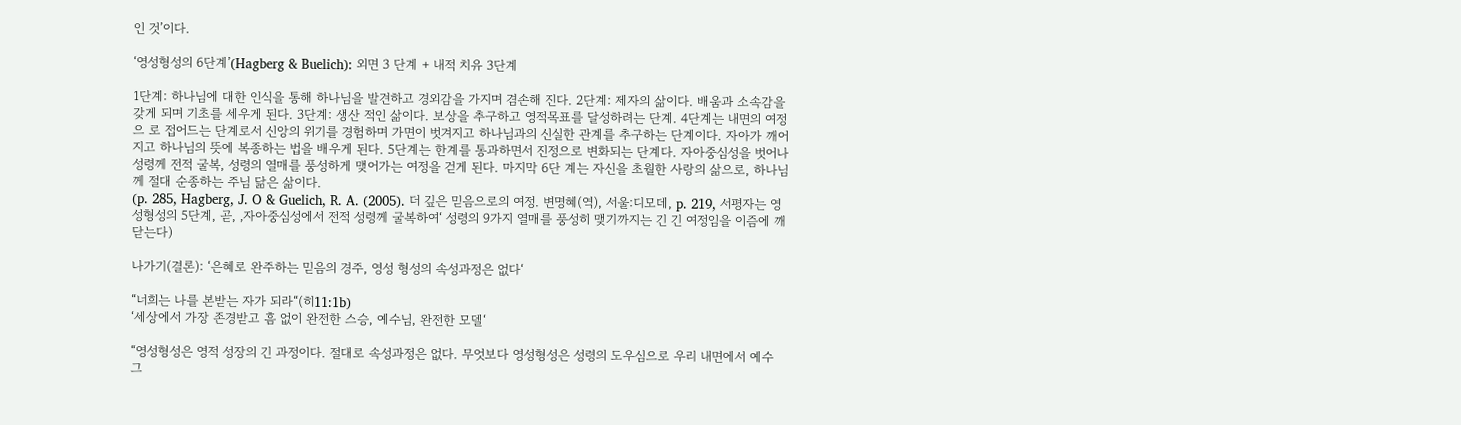인 것’이다.

‘영성형성의 6단계’(Hagberg & Buelich): 외면 3 단계 + 내적 치유 3단계

1단계: 하나님에 대한 인식을 통해 하나님을 발견하고 경외감을 가지며 겸손해 진다. 2단계: 제자의 삶이다. 배움과 소속감을 갖게 되며 기초를 세우게 된다. 3단계: 생산 적인 삶이다. 보상을 추구하고 영적목표를 달성하려는 단계. 4단계는 내면의 여정으 로 접어드는 단계로서 신앙의 위기를 경험하며 가면이 벗겨지고 하나님과의 신실한 관계를 추구하는 단계이다. 자아가 깨어지고 하나님의 뜻에 복종하는 법을 배우게 된다. 5단계는 한계를 통과하면서 진정으로 변화되는 단계다. 자아중심성을 벗어나 성령께 전적 굴복, 성령의 열매를 풍성하게 맺어가는 여정을 걷게 된다. 마지막 6단 계는 자신을 초월한 사랑의 삶으로, 하나님께 절대 순종하는 주님 닮은 삶이다.
(p. 285, Hagberg, J. O & Guelich, R. A. (2005). 더 깊은 믿음으로의 여정. 변명혜(역), 서울:디모데, p. 219, 서평자는 영성형성의 5단계, 곧, ‚자아중심성에서 전적 성령께 굴복하여‘ 성령의 9가지 열매를 풍성히 맺기까지는 긴 긴 여정임을 이즘에 깨닫는다)

나가기(결론): ‘은혜로 완주하는 믿음의 경주, 영성 형성의 속성과정은 없다‘

“너희는 나를 본받는 자가 되라“(히11:1b)
‘세상에서 가장 존경받고 흠 없이 완전한 스승, 예수님, 완전한 모델‘

“영성형성은 영적 성장의 긴 과정이다. 절대로 속성과정은 없다. 무엇보다 영성형성은 성령의 도우심으로 우리 내면에서 예수 그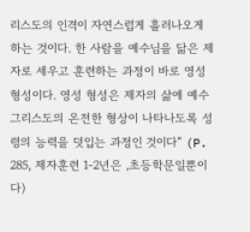리스도의 인격이 자연스럽게 흘러나오게 하는 것이다. 한 사람을 예수님을 닮은 제자로 세우고 훈련하는 과정이 바로 영성 형성이다. 영성 형성은 제자의 삶에 예수 그리스도의 온전한 형상이 나타나도록 성령의 능력을 덧입는 과정인 것이다“ (P. 285, 제자훈련 1-2년은 ‚초등학문일뿐이다)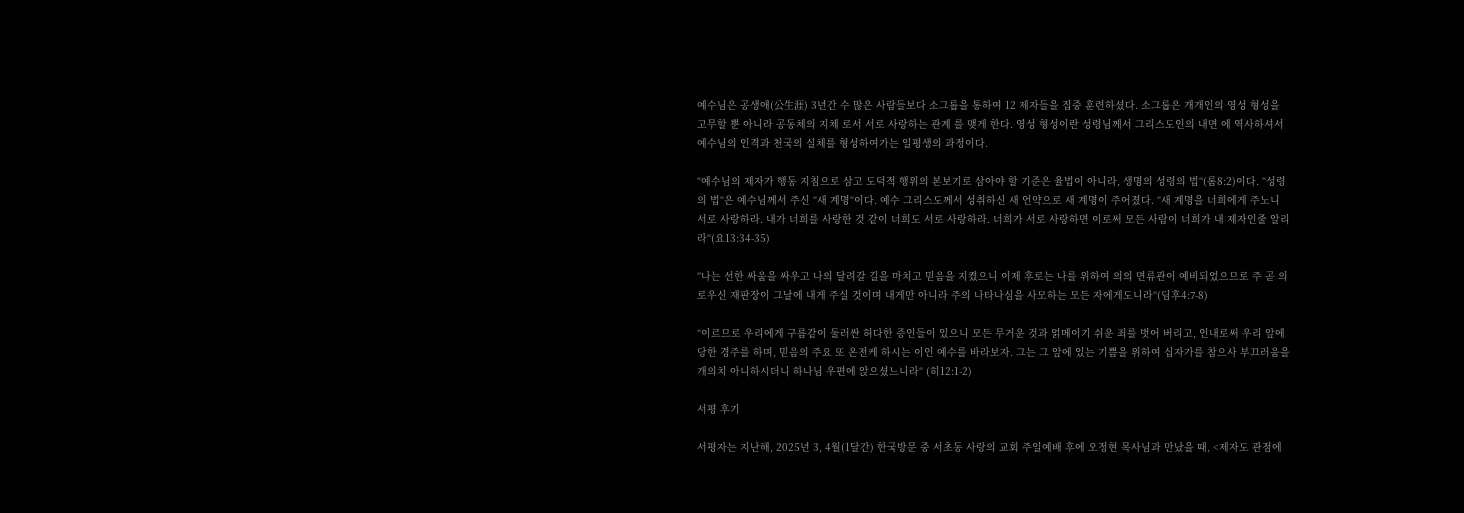예수님은 공생애(公生涯) 3년간 수 많은 사람들보다 소그룹을 통하여 12 제자들을 집중 훈련하셨다. 소그룹은 개개인의 영성 형성을 고무할 뿐 아니라 공동체의 지체 로서 서로 사랑하는 관계 를 맺게 한다. 영성 형성이란 성령님께서 그리스도인의 내면 에 역사하셔서 예수님의 인격과 천국의 실체를 형성하여가는 일평생의 과정이다.

“예수님의 제자가 행동 지침으로 삼고 도덕적 행위의 본보기로 삼아야 할 기준은 율법이 아니라, 생명의 성령의 법“(롬8:2)이다. “성령의 법“은 예수님께서 주신 “새 계명“이다. 예수 그리스도께서 성취하신 새 언약으로 새 계명이 주어졌다. “새 계명을 너희에게 주노니 서로 사랑하라. 내가 너희를 사랑한 것 같이 너희도 서로 사랑하라. 너희가 서로 사랑하면 이로써 모든 사람이 너희가 내 제자인줄 알리라“(요13:34-35)

“나는 선한 싸움을 싸우고 나의 달려갈 길을 마치고 믿음을 지켰으니 이제 후로는 나를 위하여 의의 면류관이 예비되었으므로 주 곧 의로우신 재판장이 그날에 내게 주실 것이며 내게만 아니라 주의 나타나심을 사모하는 모든 자에게도니라“(딤후4:7-8)

“이르므로 우리에게 구름같이 둘러싼 허다한 증인들이 있으니 모든 무거운 것과 얽메이기 쉬운 죄를 벗어 버리고, 인내로써 우리 앞에 당한 경주를 하며, 믿음의 주요 또 온전케 하시는 이인 예수를 바라보자. 그는 그 앞에 있는 기쁨을 위하여 십자가를 참으사 부끄러움을 개의치 아니하시더니 하나님 우편에 앉으셨느니라“ (히12:1-2)

서평 후기

서평자는 지난해, 2025년 3, 4월(1달간) 한국방문 중 서초동 사랑의 교회 주일예배 후에 오정현 목사님과 만났을 때, <제자도 관점에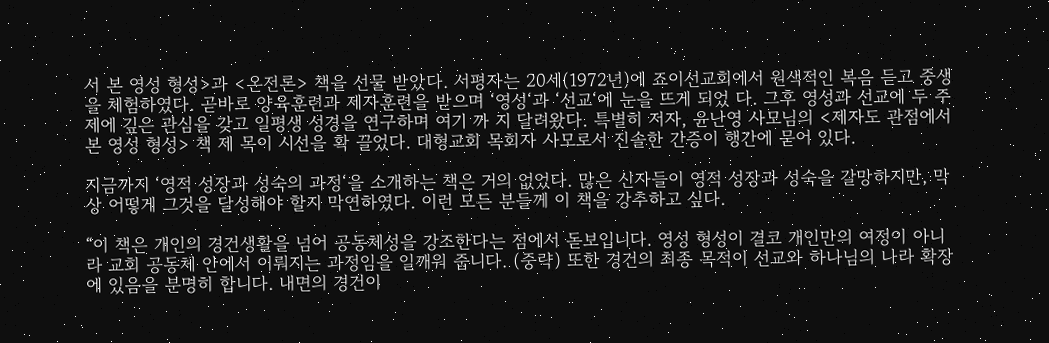서 본 영성 형성>과 <온전론> 책을 선물 받았다. 서평자는 20세(1972년)에 죠이선교회에서 원색적인 복음 듣고 중생을 체험하였다. 곧바로 양육훈련과 제자훈련을 받으며 ‘영성‘과 ‘선교‘에 눈을 뜨게 되었 다. 그후 영성과 선교에 두 주제에 깊은 관심을 갖고 일평생 성경을 연구하며 여기 까 지 달려왔다. 특별히 저자, 윤난영 사모님의 <제자도 관점에서 본 영성 형성> 책 제 목이 시선을 확 끌었다. 대형교회 목회자 사모로서 진솔한 간증이 행간에 묻어 있다.

지금까지 ‘영적 성장과 성숙의 과정‘을 소개하는 책은 거의 없었다. 많은 신자들이 영적 성장과 성숙을 갈망하지만, 막상 어떻게 그것을 달성해야 할지 막연하였다. 이런 모든 분들께 이 책을 강추하고 싶다.

“이 책은 개인의 경건생활을 넘어 공동체성을 강조한다는 점에서 돋보입니다. 영성 형성이 결코 개인만의 여정이 아니라 교회 공동체 안에서 이뤄지는 과정임을 일깨워 줍니다. (중략) 또한 경건의 최종 목적이 선교와 하나님의 나라 확장에 있음을 분명히 합니다. 내면의 경건이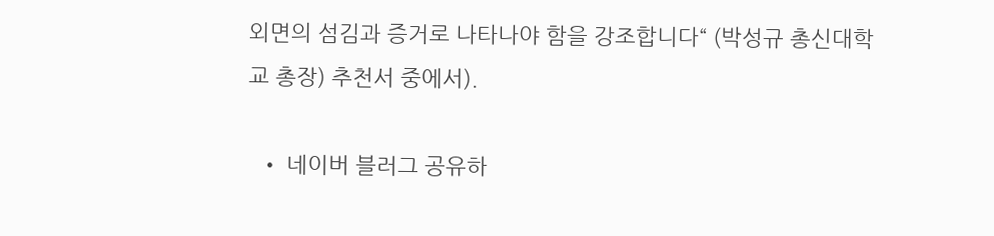외면의 섬김과 증거로 나타나야 함을 강조합니다“ (박성규 총신대학교 총장) 추천서 중에서).

  • 네이버 블러그 공유하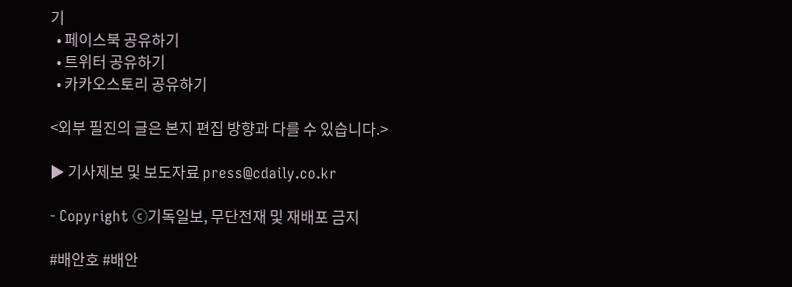기
  • 페이스북 공유하기
  • 트위터 공유하기
  • 카카오스토리 공유하기

<외부 필진의 글은 본지 편집 방향과 다를 수 있습니다.>

▶ 기사제보 및 보도자료 press@cdaily.co.kr

- Copyright ⓒ기독일보, 무단전재 및 재배포 금지

#배안호 #배안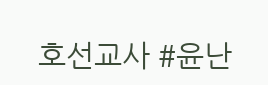호선교사 #윤난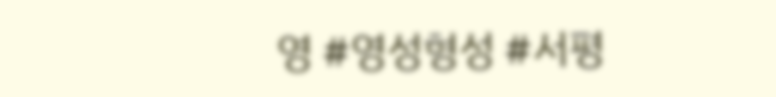영 #영성형성 #서평